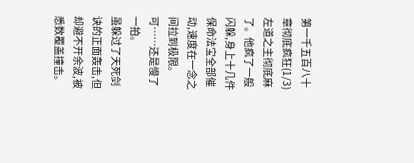第一千五百八十章彻底疯狂(1/3)
左道之主彻底麻了。他疯了一般闪躲,身上十几件保命法宝全部催动,速度在一念之间拉到极限。
可……还是慢了一拍。
虽躲过了天死剑诀的正面轰击,但却避不开余波,被悉数覆盖撞击。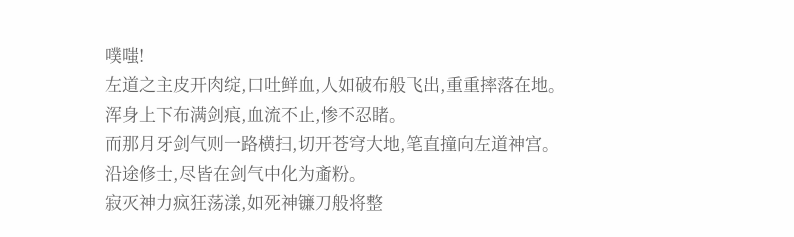噗嗤!
左道之主皮开肉绽,口吐鲜血,人如破布般飞出,重重摔落在地。
浑身上下布满剑痕,血流不止,惨不忍睹。
而那月牙剑气则一路横扫,切开苍穹大地,笔直撞向左道神宫。
沿途修士,尽皆在剑气中化为齑粉。
寂灭神力疯狂荡漾,如死神镰刀般将整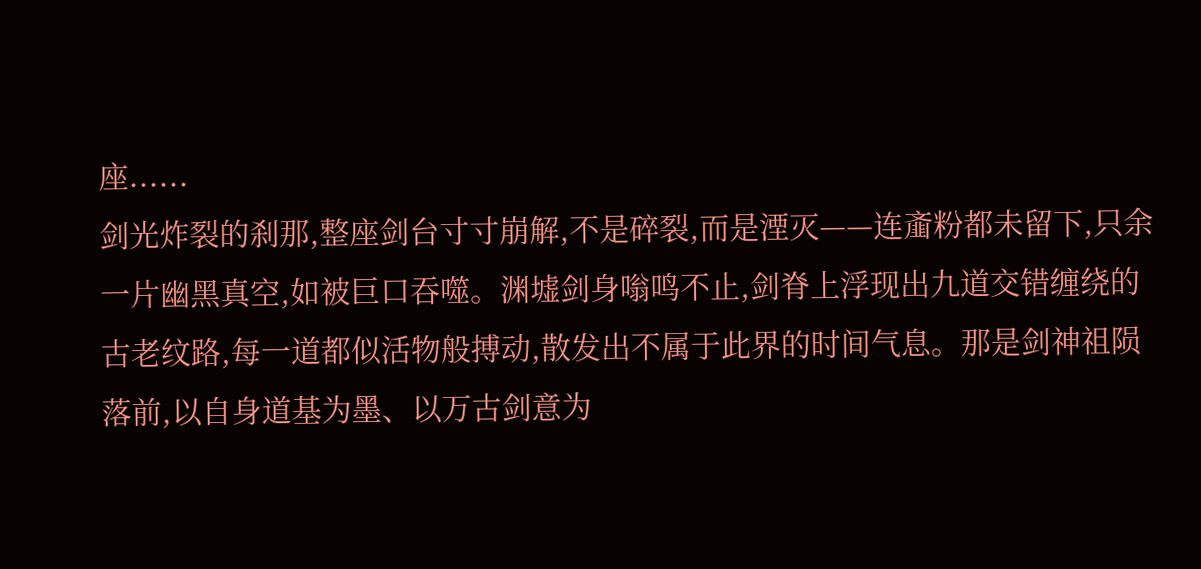座......
剑光炸裂的刹那,整座剑台寸寸崩解,不是碎裂,而是湮灭——连齑粉都未留下,只余一片幽黑真空,如被巨口吞噬。渊墟剑身嗡鸣不止,剑脊上浮现出九道交错缠绕的古老纹路,每一道都似活物般搏动,散发出不属于此界的时间气息。那是剑神祖陨落前,以自身道基为墨、以万古剑意为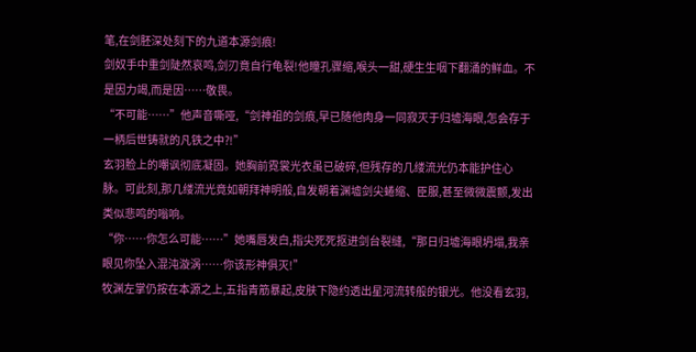笔,在剑胚深处刻下的九道本源剑痕!
剑奴手中重剑陡然哀鸣,剑刃竟自行龟裂!他瞳孔骤缩,喉头一甜,硬生生咽下翻涌的鲜血。不是因力竭,而是因……敬畏。
“不可能……”他声音嘶哑,“剑神祖的剑痕,早已随他肉身一同寂灭于归墟海眼,怎会存于一柄后世铸就的凡铁之中?!”
玄羽脸上的嘲讽彻底凝固。她胸前霓裳光衣虽已破碎,但残存的几缕流光仍本能护住心脉。可此刻,那几缕流光竟如朝拜神明般,自发朝着渊墟剑尖蜷缩、臣服,甚至微微震颤,发出类似悲鸣的嗡响。
“你……你怎么可能……”她嘴唇发白,指尖死死抠进剑台裂缝,“那日归墟海眼坍塌,我亲眼见你坠入混沌漩涡……你该形神俱灭!”
牧渊左掌仍按在本源之上,五指青筋暴起,皮肤下隐约透出星河流转般的银光。他没看玄羽,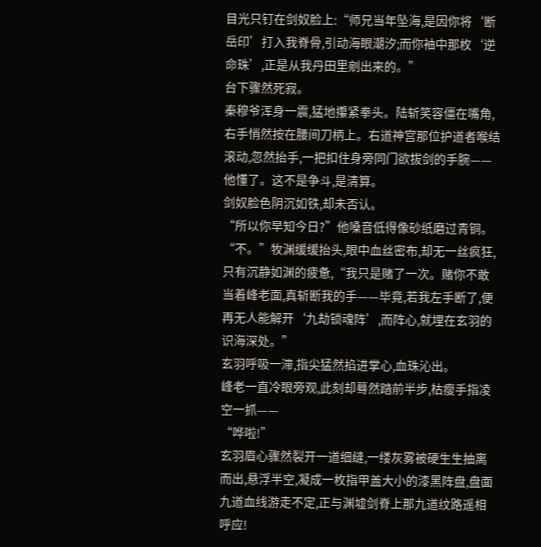目光只钉在剑奴脸上:“师兄当年坠海,是因你将‘断岳印’打入我脊骨,引动海眼潮汐;而你袖中那枚‘逆命珠’,正是从我丹田里剜出来的。”
台下骤然死寂。
秦穆爷浑身一震,猛地攥紧拳头。陆斩笑容僵在嘴角,右手悄然按在腰间刀柄上。右道神宫那位护道者喉结滚动,忽然抬手,一把扣住身旁同门欲拔剑的手腕——他懂了。这不是争斗,是清算。
剑奴脸色阴沉如铁,却未否认。
“所以你早知今日?”他嗓音低得像砂纸磨过青铜。
“不。”牧渊缓缓抬头,眼中血丝密布,却无一丝疯狂,只有沉静如渊的疲惫,“我只是赌了一次。赌你不敢当着峰老面,真斩断我的手——毕竟,若我左手断了,便再无人能解开‘九劫锁魂阵’,而阵心,就埋在玄羽的识海深处。”
玄羽呼吸一滞,指尖猛然掐进掌心,血珠沁出。
峰老一直冷眼旁观,此刻却蓦然踏前半步,枯瘦手指凌空一抓——
“哗啦!”
玄羽眉心骤然裂开一道细缝,一缕灰雾被硬生生抽离而出,悬浮半空,凝成一枚指甲盖大小的漆黑阵盘,盘面九道血线游走不定,正与渊墟剑脊上那九道纹路遥相呼应!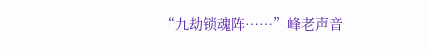“九劫锁魂阵……”峰老声音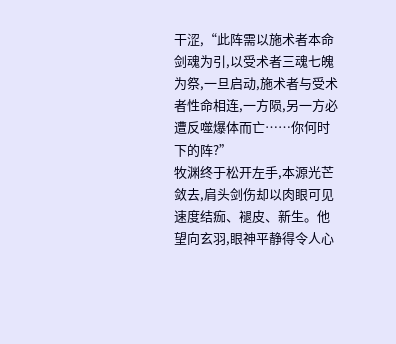干涩,“此阵需以施术者本命剑魂为引,以受术者三魂七魄为祭,一旦启动,施术者与受术者性命相连,一方陨,另一方必遭反噬爆体而亡……你何时下的阵?”
牧渊终于松开左手,本源光芒敛去,肩头剑伤却以肉眼可见速度结痂、褪皮、新生。他望向玄羽,眼神平静得令人心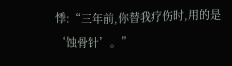悸:“三年前,你替我疗伤时,用的是‘蚀骨针’。”